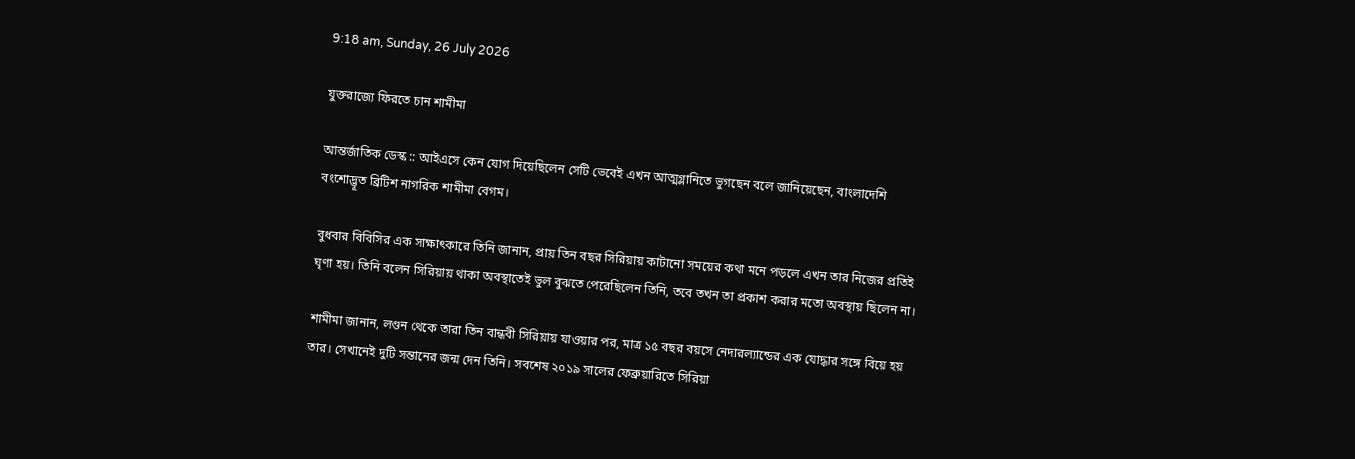9:18 am, Sunday, 26 July 2026

যুক্তরাজ্যে ফিরতে চান শামীমা

আন্তর্জাতিক ডেস্ক :: আইএসে কেন যোগ দিয়েছিলেন সেটি ভেবেই এখন আত্মগ্লানিতে ভুগছেন বলে জানিয়েছেন, বাংলাদেশি বংশোদ্ভূত ব্রিটিশ নাগরিক শামীমা বেগম।

বুধবার বিবিসির এক সাক্ষাৎকারে তিনি জানান, প্রায় তিন বছর সিরিয়ায় কাটানো সময়ের কথা মনে পড়লে এখন তার নিজের প্রতিই ঘৃণা হয়। তিনি বলেন সিরিয়ায় থাকা অবস্থাতেই ভুল বুঝতে পেরেছিলেন তিনি, তবে তখন তা প্রকাশ করার মতো অবস্থায় ছিলেন না।

শামীমা জানান, লণ্ডন থেকে তারা তিন বান্ধবী সিরিয়ায় যাওয়ার পর, মাত্র ১৫ বছর বয়সে নেদারল্যান্ডের এক যোদ্ধার সঙ্গে বিয়ে হয় তার। সেখানেই দুটি সন্তানের জন্ম দেন তিনি। সবশেষ ২০১৯ সালের ফেব্রুয়ারিতে সিরিয়া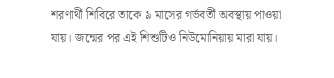শরণার্থী শিবিরে তাকে ৯ মাসের গর্ভবর্তী অবস্থায় পাওয়া যায়। জন্মের পর এই শিশুটিও নিউমোনিয়ায় মারা যায়।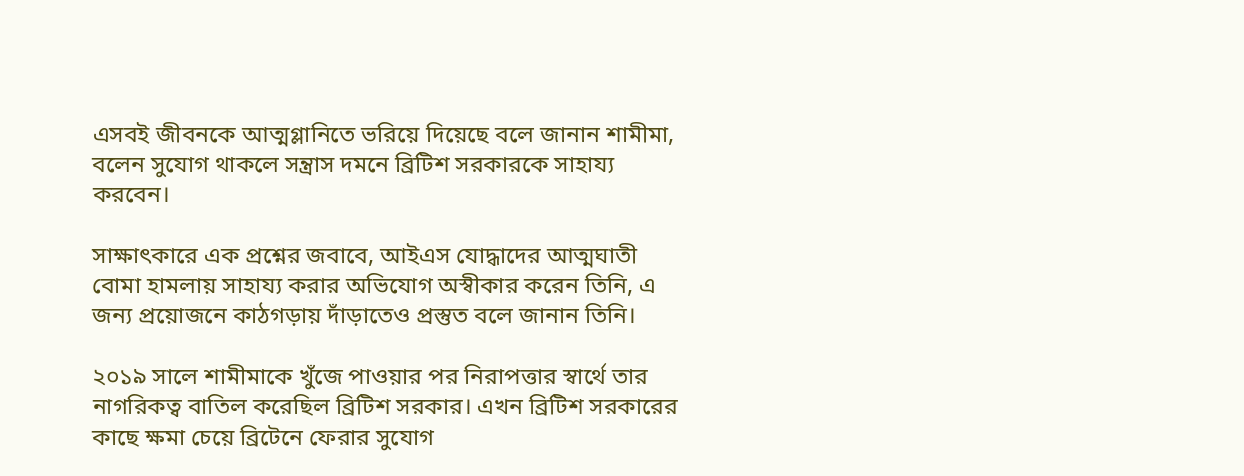এসবই জীবনকে আত্মগ্লানিতে ভরিয়ে দিয়েছে বলে জানান শামীমা, বলেন সুযোগ থাকলে সন্ত্রাস দমনে ব্রিটিশ সরকারকে সাহায্য করবেন।

সাক্ষাৎকারে এক প্রশ্নের জবাবে, আইএস যোদ্ধাদের আত্মঘাতী বোমা হামলায় সাহায্য করার অভিযোগ অস্বীকার করেন তিনি, এ জন্য প্রয়োজনে কাঠগড়ায় দাঁড়াতেও প্রস্তুত বলে জানান তিনি।

২০১৯ সালে শামীমাকে খুঁজে পাওয়ার পর নিরাপত্তার স্বার্থে তার নাগরিকত্ব বাতিল করেছিল ব্রিটিশ সরকার। এখন ব্রিটিশ সরকারের কাছে ক্ষমা চেয়ে ব্রিটেনে ফেরার সুযোগ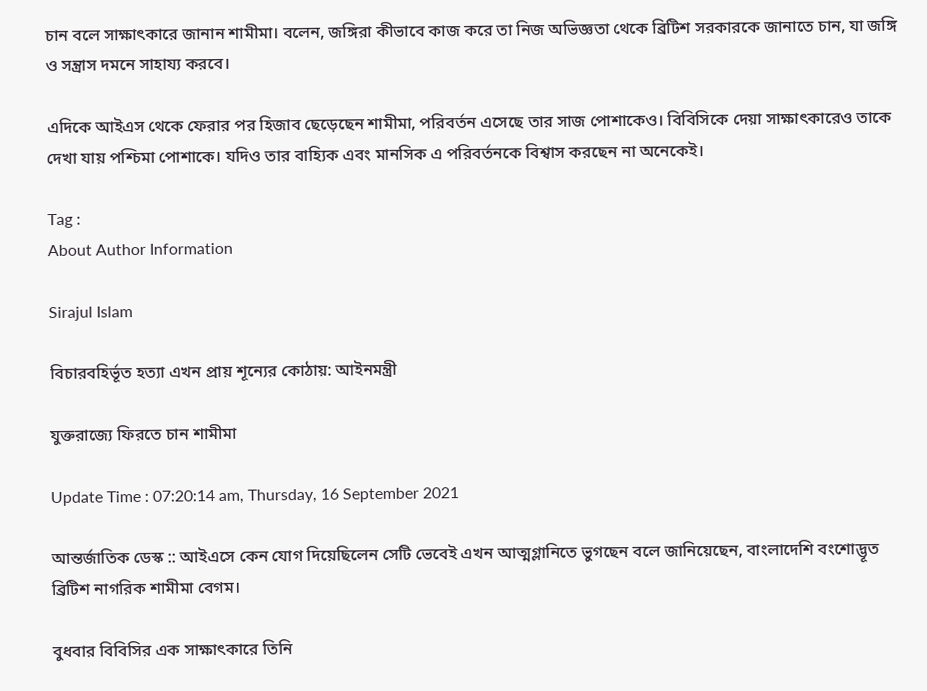চান বলে সাক্ষাৎকারে জানান শামীমা। বলেন, জঙ্গিরা কীভাবে কাজ করে তা নিজ অভিজ্ঞতা থেকে ব্রিটিশ সরকারকে জানাতে চান, যা জঙ্গি ও সন্ত্রাস দমনে সাহায্য করবে।

এদিকে আইএস থেকে ফেরার পর হিজাব ছেড়েছেন শামীমা, পরিবর্তন এসেছে তার সাজ পোশাকেও। বিবিসিকে দেয়া সাক্ষাৎকারেও তাকে দেখা যায় পশ্চিমা পোশাকে। যদিও তার বাহ্যিক এবং মানসিক এ পরিবর্তনকে বিশ্বাস করছেন না অনেকেই।

Tag :
About Author Information

Sirajul Islam

বিচারবহির্ভূত হত্যা এখন প্রায় শূন্যের কোঠায়: আইনমন্ত্রী

যুক্তরাজ্যে ফিরতে চান শামীমা

Update Time : 07:20:14 am, Thursday, 16 September 2021

আন্তর্জাতিক ডেস্ক :: আইএসে কেন যোগ দিয়েছিলেন সেটি ভেবেই এখন আত্মগ্লানিতে ভুগছেন বলে জানিয়েছেন, বাংলাদেশি বংশোদ্ভূত ব্রিটিশ নাগরিক শামীমা বেগম।

বুধবার বিবিসির এক সাক্ষাৎকারে তিনি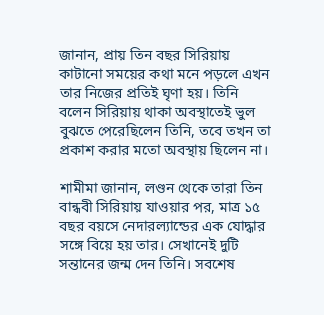জানান, প্রায় তিন বছর সিরিয়ায় কাটানো সময়ের কথা মনে পড়লে এখন তার নিজের প্রতিই ঘৃণা হয়। তিনি বলেন সিরিয়ায় থাকা অবস্থাতেই ভুল বুঝতে পেরেছিলেন তিনি, তবে তখন তা প্রকাশ করার মতো অবস্থায় ছিলেন না।

শামীমা জানান, লণ্ডন থেকে তারা তিন বান্ধবী সিরিয়ায় যাওয়ার পর, মাত্র ১৫ বছর বয়সে নেদারল্যান্ডের এক যোদ্ধার সঙ্গে বিয়ে হয় তার। সেখানেই দুটি সন্তানের জন্ম দেন তিনি। সবশেষ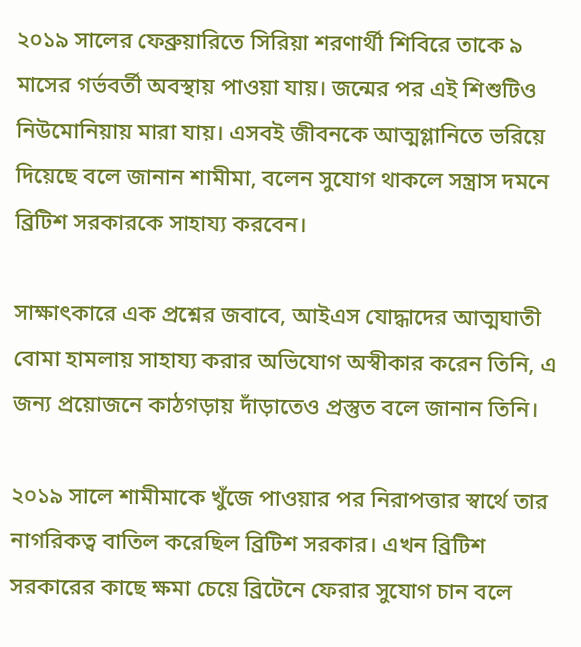২০১৯ সালের ফেব্রুয়ারিতে সিরিয়া শরণার্থী শিবিরে তাকে ৯ মাসের গর্ভবর্তী অবস্থায় পাওয়া যায়। জন্মের পর এই শিশুটিও নিউমোনিয়ায় মারা যায়। এসবই জীবনকে আত্মগ্লানিতে ভরিয়ে দিয়েছে বলে জানান শামীমা, বলেন সুযোগ থাকলে সন্ত্রাস দমনে ব্রিটিশ সরকারকে সাহায্য করবেন।

সাক্ষাৎকারে এক প্রশ্নের জবাবে, আইএস যোদ্ধাদের আত্মঘাতী বোমা হামলায় সাহায্য করার অভিযোগ অস্বীকার করেন তিনি, এ জন্য প্রয়োজনে কাঠগড়ায় দাঁড়াতেও প্রস্তুত বলে জানান তিনি।

২০১৯ সালে শামীমাকে খুঁজে পাওয়ার পর নিরাপত্তার স্বার্থে তার নাগরিকত্ব বাতিল করেছিল ব্রিটিশ সরকার। এখন ব্রিটিশ সরকারের কাছে ক্ষমা চেয়ে ব্রিটেনে ফেরার সুযোগ চান বলে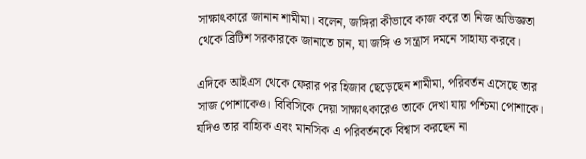সাক্ষাৎকারে জানান শামীমা। বলেন, জঙ্গিরা কীভাবে কাজ করে তা নিজ অভিজ্ঞতা থেকে ব্রিটিশ সরকারকে জানাতে চান, যা জঙ্গি ও সন্ত্রাস দমনে সাহায্য করবে।

এদিকে আইএস থেকে ফেরার পর হিজাব ছেড়েছেন শামীমা, পরিবর্তন এসেছে তার সাজ পোশাকেও। বিবিসিকে দেয়া সাক্ষাৎকারেও তাকে দেখা যায় পশ্চিমা পোশাকে। যদিও তার বাহ্যিক এবং মানসিক এ পরিবর্তনকে বিশ্বাস করছেন না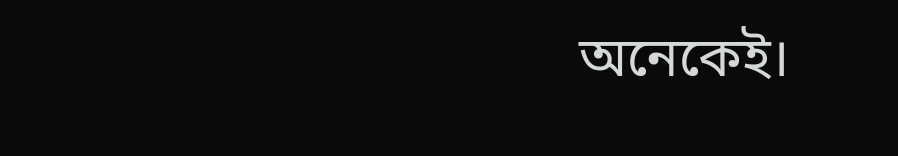অনেকেই।